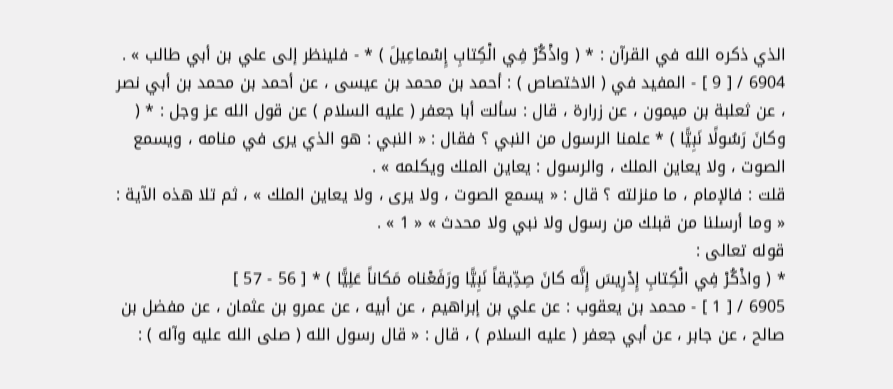الذي ذكره الله في القرآن : * ( واذْكُرْ فِي الْكِتابِ إِسْماعِيلَ ) * - فلينظر إلى علي بن أبي طالب » .
6904 / [ 9 ] - المفيد في ( الاختصاص ) : أحمد بن محمد بن عيسى ، عن أحمد بن محمد بن أبي نصر ، عن ثعلبة بن ميمون ، عن زرارة ، قال : سألت أبا جعفر ( عليه السلام ) عن قول الله عز وجل : * ( وكانَ رَسُولًا نَبِيًّا ) * علمنا الرسول من النبي ؟ فقال : « النبي : هو الذي يرى في منامه ، ويسمع الصوت ، ولا يعاين الملك ، والرسول : يعاين الملك ويكلمه » .
قلت : فالإمام ، ما منزلته ؟ قال : « يسمع الصوت ، ولا يرى ، ولا يعاين الملك » ، ثم تلا هذه الآية : « وما أرسلنا من قبلك من رسول ولا نبي ولا محدث » « 1 » .
قوله تعالى :
* ( واذْكُرْ فِي الْكِتابِ إِدْرِيسَ إِنَّه كانَ صِدِّيقاً نَبِيًّا ورَفَعْناه مَكاناً عَلِيًّا ) * [ 56 - 57 ]
6905 / [ 1 ] - محمد بن يعقوب : عن علي بن إبراهيم ، عن أبيه ، عن عمرو بن عثمان ، عن مفضل بن صالح ، عن جابر ، عن أبي جعفر ( عليه السلام ) ، قال : « قال رسول الله ( صلى الله عليه وآله ) :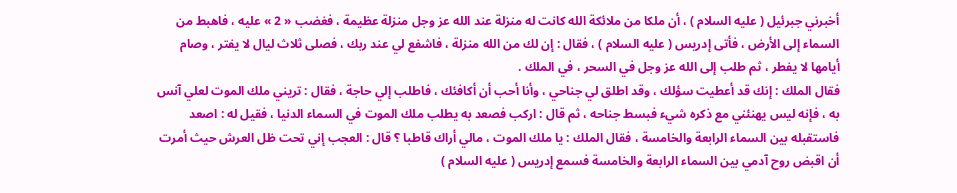أخبرني جبرئيل ( عليه السلام ) ، أن ملكا من ملائكة الله كانت له منزلة عند الله عز وجل منزلة عظيمة ، فغضب « 2 » عليه ، فاهبط من السماء إلى الأرض ، فأتى إدريس ( عليه السلام ) ، فقال : إن لك من الله منزلة ، فاشفع لي عند ربك ، فصلى ثلاث ليال لا يفتر ، وصام أيامها لا يفطر ، ثم طلب إلى الله عز وجل في السحر ، في الملك .
فقال الملك : إنك قد أعطيت سؤلك ، وقد اطلق لي جناحي ، وأنا أحب أن أكافئك ، فاطلب إلي حاجة ، فقال : تريني ملك الموت لعلي آنس به ، فإنه ليس يهنئني مع ذكره شيء فبسط جناحه ، ثم قال : اركب فصعد به يطلب ملك الموت في السماء الدنيا ، فقيل له : اصعد فاستقبله بين السماء الرابعة والخامسة ، فقال الملك : يا ملك الموت ، مالي أراك قاطبا ؟ قال : العجب إني تحت ظل العرش حيث أمرت أن اقبض روح آدمي بين السماء الرابعة والخامسة فسمع إدريس ( عليه السلام )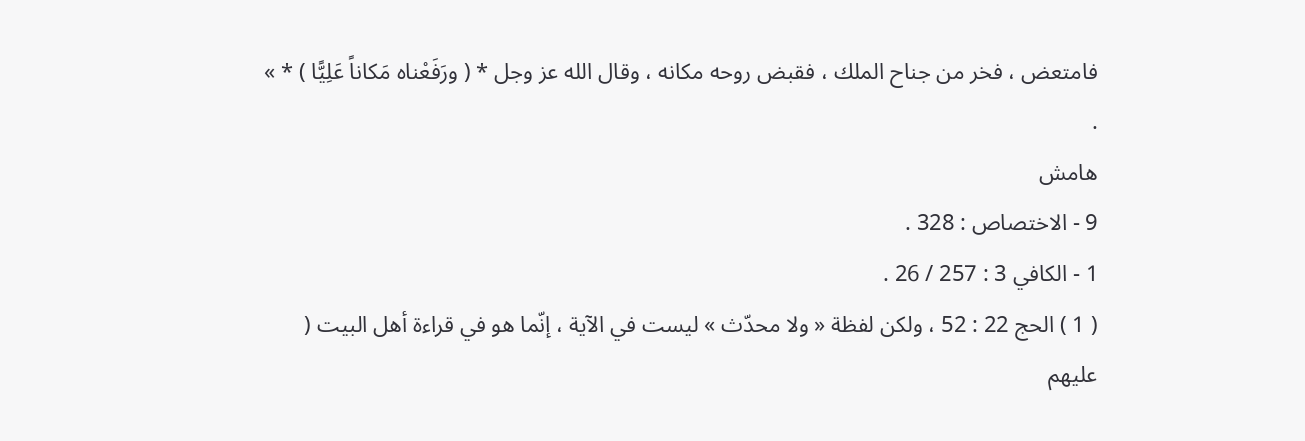فامتعض ، فخر من جناح الملك ، فقبض روحه مكانه ، وقال الله عز وجل * ( ورَفَعْناه مَكاناً عَلِيًّا ) * » .
هامش
9 - الاختصاص : 328 .
1 - الكافي 3 : 257 / 26 .
( 1 ) الحج 22 : 52 ، ولكن لفظة « ولا محدّث » ليست في الآية ، إنّما هو في قراءة أهل البيت ( عليهم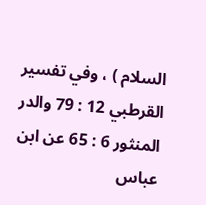السلام ) ، وفي تفسير القرطبي 12 : 79 والدر المنثور 6 : 65 عن ابن عباس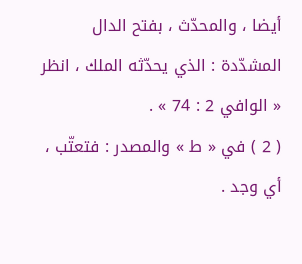أيضا ، والمحدّث ، بفتح الدال المشدّدة : الذي يحدّثه الملك ، انظر « الوافي 2 : 74 » .
( 2 ) في « ط » والمصدر : فتعتّب ، أي وجد .